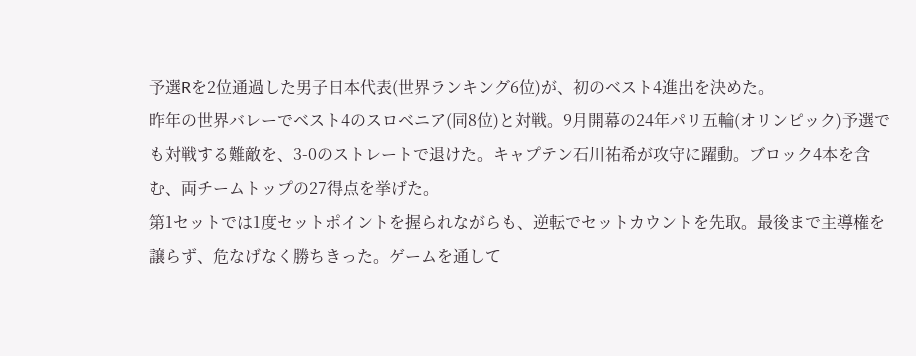予選Rを2位通過した男子日本代表(世界ランキング6位)が、初のベスト4進出を決めた。
昨年の世界バレーでベスト4のスロベニア(同8位)と対戦。9月開幕の24年パリ五輪(オリンピック)予選でも対戦する難敵を、3-0のストレートで退けた。キャプテン石川祐希が攻守に躍動。ブロック4本を含む、両チームトップの27得点を挙げた。
第1セットでは1度セットポイントを握られながらも、逆転でセットカウントを先取。最後まで主導権を譲らず、危なげなく勝ちきった。ゲームを通して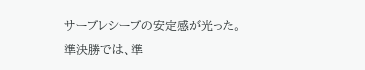サーブレシーブの安定感が光った。
準決勝では、準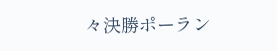々決勝ポーラン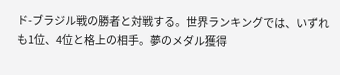ド-ブラジル戦の勝者と対戦する。世界ランキングでは、いずれも1位、4位と格上の相手。夢のメダル獲得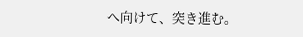へ向けて、突き進む。